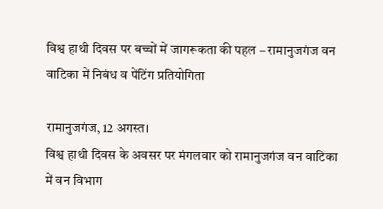विश्व हाथी दिवस पर बच्चों में जागरूकता की पहल – रामानुजगंज वन वाटिका में निबंध व पेंटिंग प्रतियोगिता

रामानुजगंज, 12 अगस्त।
विश्व हाथी दिवस के अवसर पर मंगलवार को रामानुजगंज वन वाटिका में वन विभाग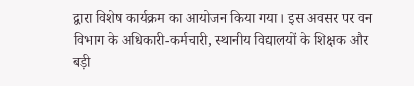द्वारा विशेष कार्यक्रम का आयोजन किया गया। इस अवसर पर वन विभाग के अधिकारी-कर्मचारी, स्थानीय विद्यालयों के शिक्षक और बड़ी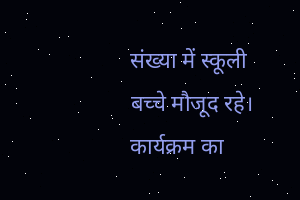संख्या में स्कूली बच्चे मौजूद रहे।
कार्यक्रम का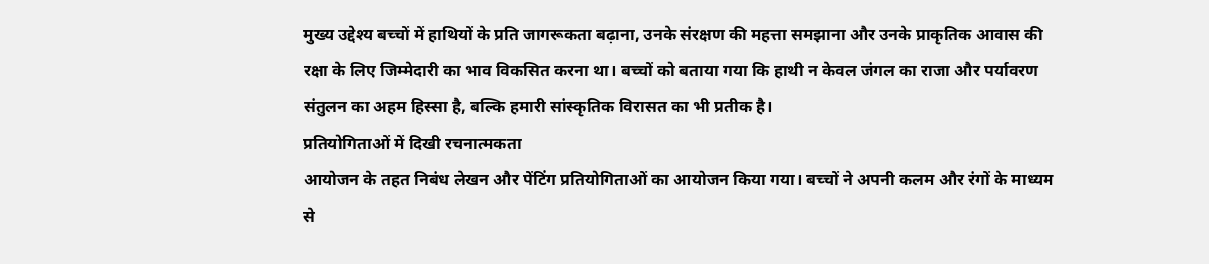मुख्य उद्देश्य बच्चों में हाथियों के प्रति जागरूकता बढ़ाना, उनके संरक्षण की महत्ता समझाना और उनके प्राकृतिक आवास की रक्षा के लिए जिम्मेदारी का भाव विकसित करना था। बच्चों को बताया गया कि हाथी न केवल जंगल का राजा और पर्यावरण संतुलन का अहम हिस्सा है, बल्कि हमारी सांस्कृतिक विरासत का भी प्रतीक है।
प्रतियोगिताओं में दिखी रचनात्मकता
आयोजन के तहत निबंध लेखन और पेंटिंग प्रतियोगिताओं का आयोजन किया गया। बच्चों ने अपनी कलम और रंगों के माध्यम से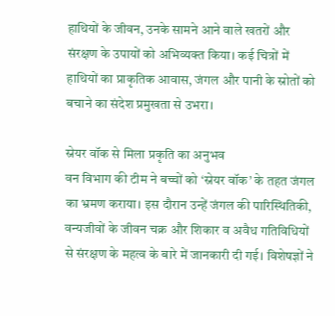हाथियों के जीवन, उनके सामने आने वाले खतरों और संरक्षण के उपायों को अभिव्यक्त किया। कई चित्रों में हाथियों का प्राकृतिक आवास, जंगल और पानी के स्रोतों को बचाने का संदेश प्रमुखता से उभरा।

स्नेयर वॉक से मिला प्रकृति का अनुभव
वन विभाग की टीम ने बच्चों को ‘स्नेयर वॉक’ के तहत जंगल का भ्रमण कराया। इस दौरान उन्हें जंगल की पारिस्थितिकी, वन्यजीवों के जीवन चक्र और शिकार व अवैध गतिविधियों से संरक्षण के महत्व के बारे में जानकारी दी गई। विशेषज्ञों ने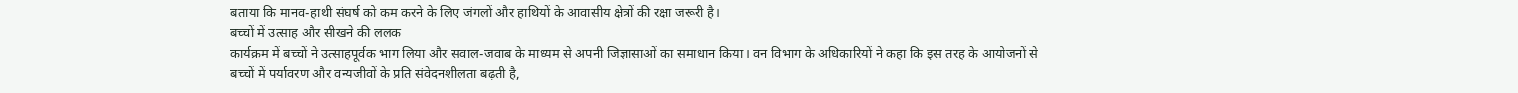बताया कि मानव-हाथी संघर्ष को कम करने के लिए जंगलों और हाथियों के आवासीय क्षेत्रों की रक्षा जरूरी है।
बच्चों में उत्साह और सीखने की ललक
कार्यक्रम में बच्चों ने उत्साहपूर्वक भाग लिया और सवाल-जवाब के माध्यम से अपनी जिज्ञासाओं का समाधान किया। वन विभाग के अधिकारियों ने कहा कि इस तरह के आयोजनों से बच्चों में पर्यावरण और वन्यजीवों के प्रति संवेदनशीलता बढ़ती है,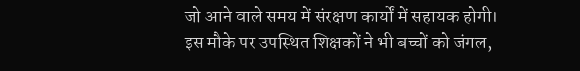जो आने वाले समय में संरक्षण कार्यों में सहायक होगी।
इस मौके पर उपस्थित शिक्षकों ने भी बच्चों को जंगल,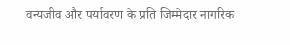वन्यजीव और पर्यावरण के प्रति जिम्मेदार नागरिक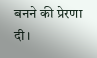बनने की प्रेरणा दी।